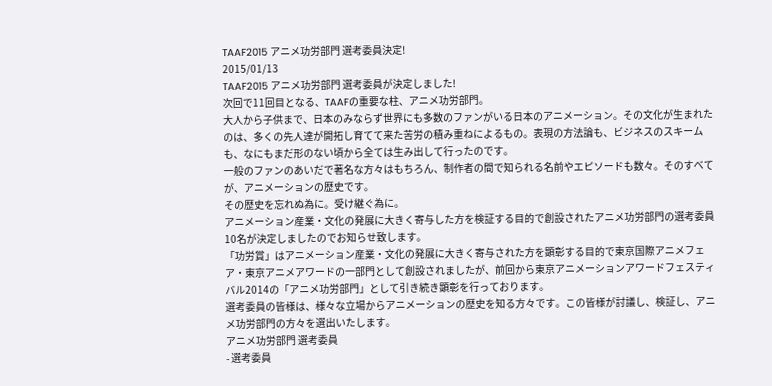TAAF2015 アニメ功労部門 選考委員決定!
2015/01/13
TAAF2015 アニメ功労部門 選考委員が決定しました!
次回で11回目となる、TAAFの重要な柱、アニメ功労部門。
大人から子供まで、日本のみならず世界にも多数のファンがいる日本のアニメーション。その文化が生まれたのは、多くの先人達が開拓し育てて来た苦労の積み重ねによるもの。表現の方法論も、ビジネスのスキームも、なにもまだ形のない頃から全ては生み出して行ったのです。
一般のファンのあいだで著名な方々はもちろん、制作者の間で知られる名前やエピソードも数々。そのすべてが、アニメーションの歴史です。
その歴史を忘れぬ為に。受け継ぐ為に。
アニメーション産業・文化の発展に大きく寄与した方を検証する目的で創設されたアニメ功労部門の選考委員10名が決定しましたのでお知らせ致します。
「功労賞」はアニメーション産業・文化の発展に大きく寄与された方を顕彰する目的で東京国際アニメフェア・東京アニメアワードの一部門として創設されましたが、前回から東京アニメーションアワードフェスティバル2014の「アニメ功労部門」として引き続き顕彰を行っております。
選考委員の皆様は、様々な立場からアニメーションの歴史を知る方々です。この皆様が討議し、検証し、アニメ功労部門の方々を選出いたします。
アニメ功労部門 選考委員
- 選考委員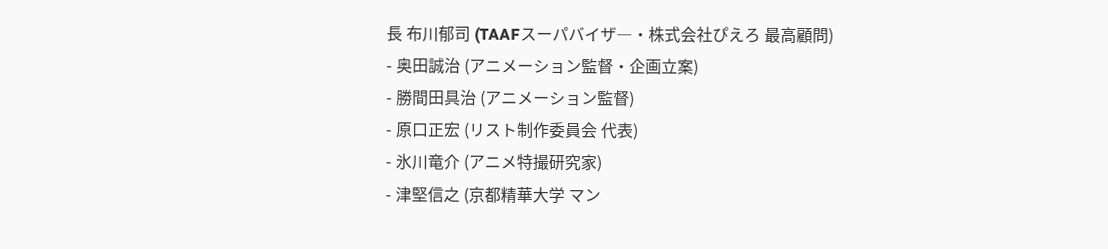長 布川郁司 (TAAFスーパバイザ―・株式会社ぴえろ 最高顧問)
- 奥田誠治 (アニメーション監督・企画立案)
- 勝間田具治 (アニメーション監督)
- 原口正宏 (リスト制作委員会 代表)
- 氷川竜介 (アニメ特撮研究家)
- 津堅信之 (京都精華大学 マン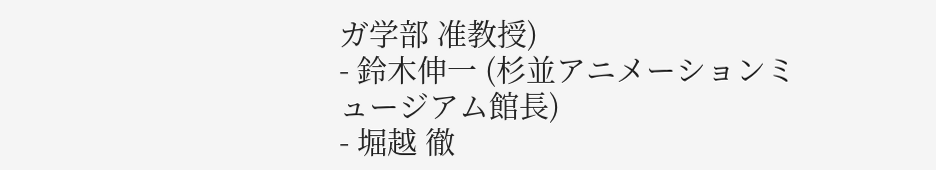ガ学部 准教授)
- 鈴木伸一 (杉並アニメーションミュージアム館長)
- 堀越 徹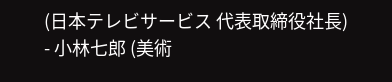(日本テレビサービス 代表取締役社長)
- 小林七郎 (美術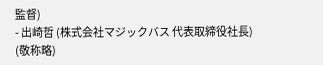監督)
- 出崎哲 (株式会社マジックバス 代表取締役社長)
(敬称略)